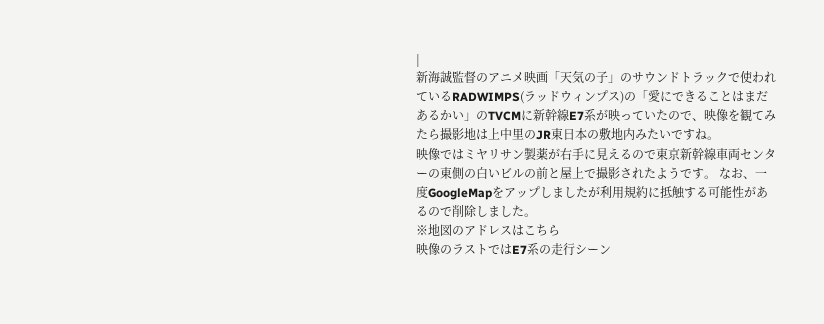|
新海誠監督のアニメ映画「天気の子」のサウンドトラックで使われているRADWIMPS(ラッドウィンプス)の「愛にできることはまだあるかい」のTVCMに新幹線E7系が映っていたので、映像を観てみたら撮影地は上中里のJR東日本の敷地内みたいですね。
映像ではミヤリサン製薬が右手に見えるので東京新幹線車両センターの東側の白いビルの前と屋上で撮影されたようです。 なお、一度GoogleMapをアップしましたが利用規約に抵触する可能性があるので削除しました。
※地図のアドレスはこちら
映像のラストではE7系の走行シーン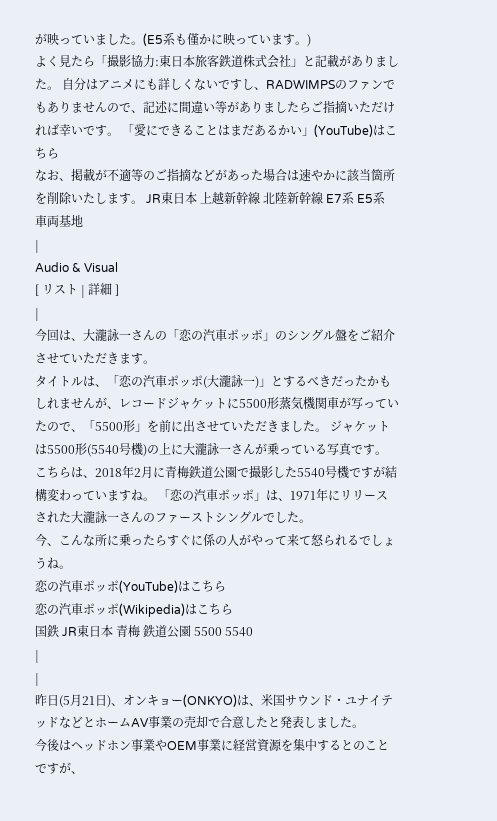が映っていました。(E5系も僅かに映っています。)
よく見たら「撮影協力:東日本旅客鉄道株式会社」と記載がありました。 自分はアニメにも詳しくないですし、RADWIMPSのファンでもありませんので、記述に間違い等がありましたらご指摘いただければ幸いです。 「愛にできることはまだあるかい」(YouTube)はこちら
なお、掲載が不適等のご指摘などがあった場合は速やかに該当箇所を削除いたします。 JR東日本 上越新幹線 北陸新幹線 E7系 E5系 車両基地
|
Audio & Visual
[ リスト | 詳細 ]
|
今回は、大瀧詠一さんの「恋の汽車ポッポ」のシングル盤をご紹介させていただきます。
タイトルは、「恋の汽車ポッポ(大瀧詠一)」とするべきだったかもしれませんが、レコードジャケットに5500形蒸気機関車が写っていたので、「5500形」を前に出させていただきました。 ジャケットは5500形(5540号機)の上に大瀧詠一さんが乗っている写真です。
こちらは、2018年2月に青梅鉄道公園で撮影した5540号機ですが結構変わっていますね。 「恋の汽車ポッポ」は、1971年にリリースされた大瀧詠一さんのファーストシングルでした。
今、こんな所に乗ったらすぐに係の人がやって来て怒られるでしょうね。
恋の汽車ポッポ(YouTube)はこちら
恋の汽車ポッポ(Wikipedia)はこちら
国鉄 JR東日本 青梅 鉄道公園 5500 5540
|
|
昨日(5月21日)、オンキョー(ONKYO)は、米国サウンド・ユナイテッドなどとホームAV事業の売却で合意したと発表しました。
今後はヘッドホン事業やOEM事業に経営資源を集中するとのことですが、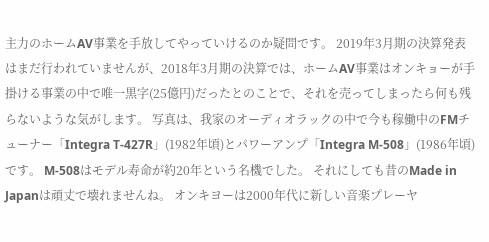主力のホームAV事業を手放してやっていけるのか疑問です。 2019年3月期の決算発表はまだ行われていませんが、2018年3月期の決算では、ホームAV事業はオンキョーが手掛ける事業の中で唯一黒字(25億円)だったとのことで、それを売ってしまったら何も残らないような気がします。 写真は、我家のオーディオラックの中で今も稼働中のFMチューナー「Integra T-427R」(1982年頃)とパワーアンプ「Integra M-508」(1986年頃)です。 M-508はモデル寿命が約20年という名機でした。 それにしても昔のMade in Japanは頑丈で壊れませんね。 オンキヨーは2000年代に新しい音楽プレーヤ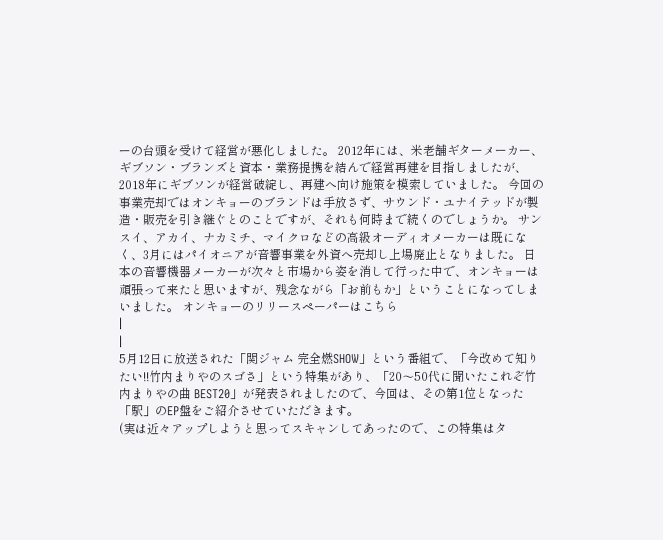ーの台頭を受けて経営が悪化しました。 2012年には、米老舗ギターメーカー、ギブソン・ブランズと資本・業務提携を結んで経営再建を目指しましたが、2018年にギブソンが経営破綻し、再建へ向け施策を模索していました。 今回の事業売却ではオンキョーのブランドは手放さず、サウンド・ユナイテッドが製造・販売を引き継ぐとのことですが、それも何時まで続くのでしょうか。 サンスイ、アカイ、ナカミチ、マイクロなどの高級オーディオメーカーは既になく、3月にはパイオニアが音響事業を外資へ売却し上場廃止となりました。 日本の音響機器メーカーが次々と市場から姿を消して行った中で、オンキョーは頑張って来たと思いますが、残念ながら「お前もか」ということになってしまいました。 オンキョーのリリースペーパーはこちら
|
|
5月12日に放送された「関ジャム 完全燃SHOW」という番組で、「今改めて知りたい!!竹内まりやのスゴさ」という特集があり、「20〜50代に聞いたこれぞ竹内まりやの曲 BEST20」が発表されましたので、今回は、その第1位となった「駅」のEP盤をご紹介させていただきます。
(実は近々アップしようと思ってスキャンしてあったので、この特集はタ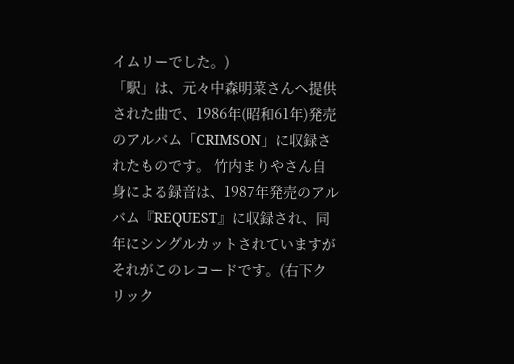イムリーでした。)
「駅」は、元々中森明菜さんへ提供された曲で、1986年(昭和61年)発売のアルバム「CRIMSON」に収録されたものです。 竹内まりやさん自身による録音は、1987年発売のアルバム『REQUEST』に収録され、同年にシングルカットされていますがそれがこのレコードです。(右下クリック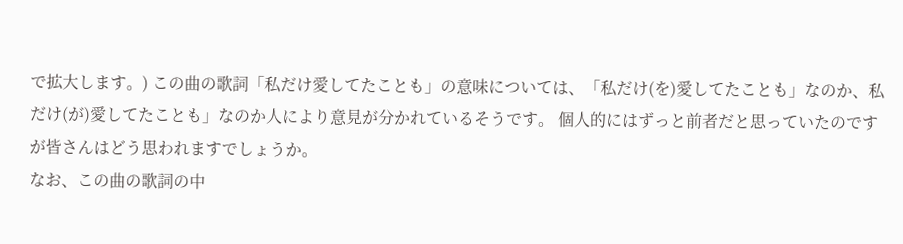で拡大します。) この曲の歌詞「私だけ愛してたことも」の意味については、「私だけ(を)愛してたことも」なのか、私だけ(が)愛してたことも」なのか人により意見が分かれているそうです。 個人的にはずっと前者だと思っていたのですが皆さんはどう思われますでしょうか。
なお、この曲の歌詞の中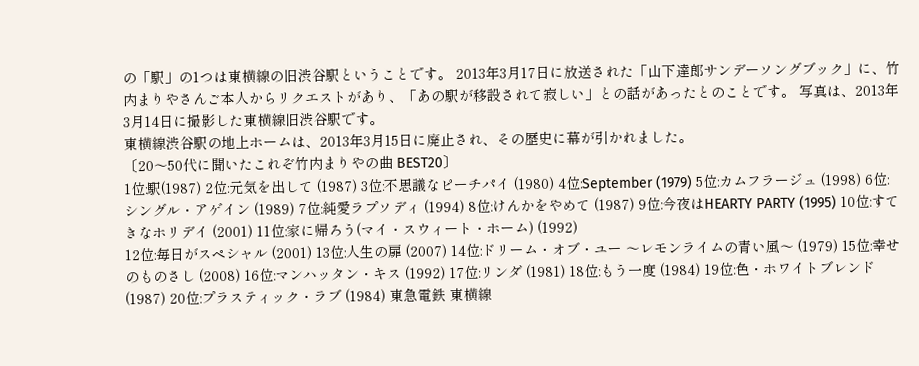の「駅」の1つは東横線の旧渋谷駅ということです。 2013年3月17日に放送された「山下達郎サンデーソングブック」に、竹内まりやさんご本人からリクエストがあり、「あの駅が移設されて寂しい」との話があったとのことです。 写真は、2013年3月14日に撮影した東横線旧渋谷駅です。
東横線渋谷駅の地上ホームは、2013年3月15日に廃止され、その歴史に幕が引かれました。
〔20〜50代に聞いたこれぞ竹内まりやの曲 BEST20〕
1位:駅(1987) 2位:元気を出して (1987) 3位:不思議なピーチパイ (1980) 4位:September (1979) 5位:カムフラージュ (1998) 6位:シングル・アゲイン (1989) 7位:純愛ラプソディ (1994) 8位:けんかをやめて (1987) 9位:今夜はHEARTY PARTY (1995) 10位:すてきなホリデイ (2001) 11位:家に帰ろう(マイ・スウィート・ホーム) (1992)
12位:毎日がスペシャル (2001) 13位:人生の扉 (2007) 14位:ドリーム・オブ・ユー 〜レモンライムの青い風〜 (1979) 15位:幸せのものさし (2008) 16位:マンハッタン・キス (1992) 17位:リンダ (1981) 18位:もう一度 (1984) 19位:色・ホワイトブレンド (1987) 20位:プラスティック・ラブ (1984) 東急電鉄 東横線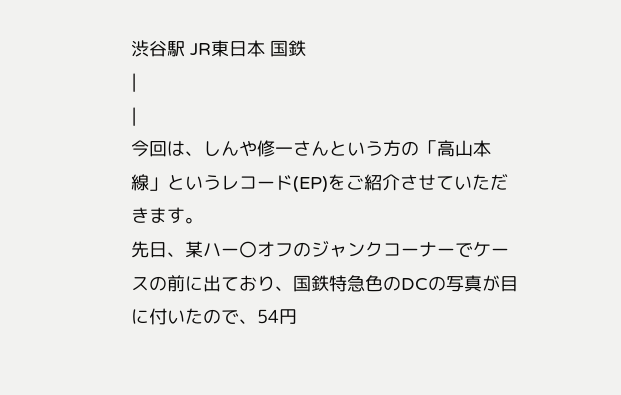渋谷駅 JR東日本 国鉄
|
|
今回は、しんや修一さんという方の「高山本線」というレコード(EP)をご紹介させていただきます。
先日、某ハー〇オフのジャンクコーナーでケースの前に出ており、国鉄特急色のDCの写真が目に付いたので、54円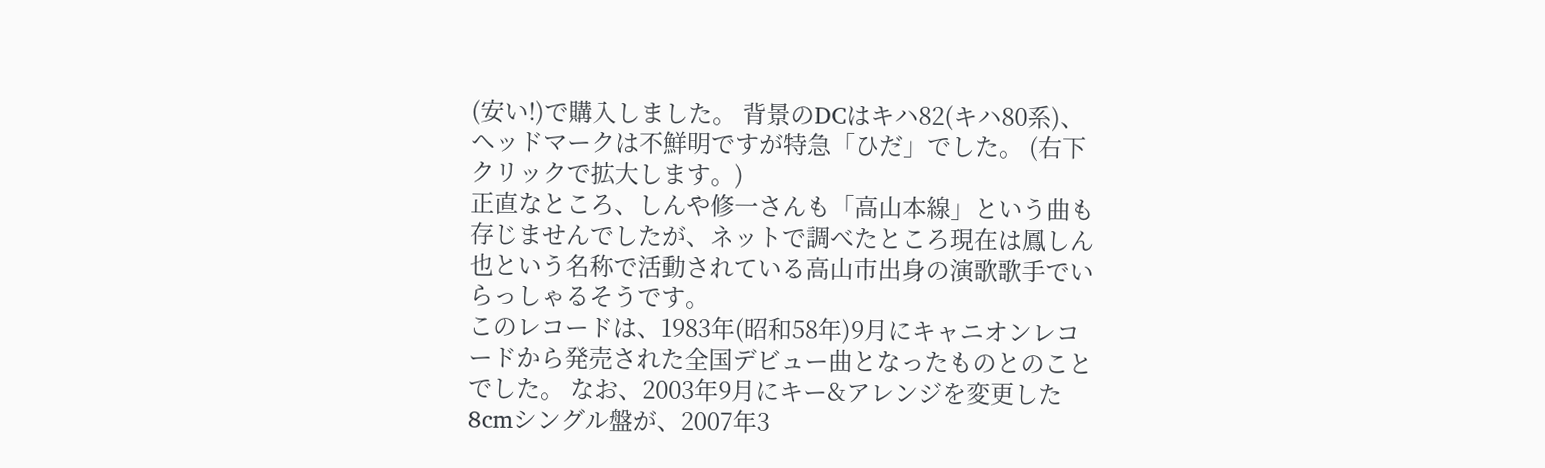(安い!)で購入しました。 背景のDCはキハ82(キハ80系)、ヘッドマークは不鮮明ですが特急「ひだ」でした。 (右下クリックで拡大します。)
正直なところ、しんや修一さんも「高山本線」という曲も存じませんでしたが、ネットで調べたところ現在は鳳しん也という名称で活動されている高山市出身の演歌歌手でいらっしゃるそうです。
このレコードは、1983年(昭和58年)9月にキャニオンレコードから発売された全国デビュー曲となったものとのことでした。 なお、2003年9月にキー&アレンジを変更した8cmシングル盤が、2007年3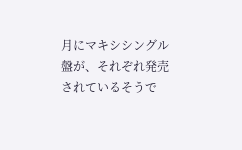月にマキシシングル盤が、それぞれ発売されているそうで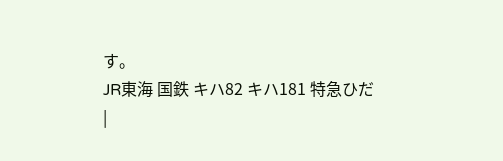す。
JR東海 国鉄 キハ82 キハ181 特急ひだ
|